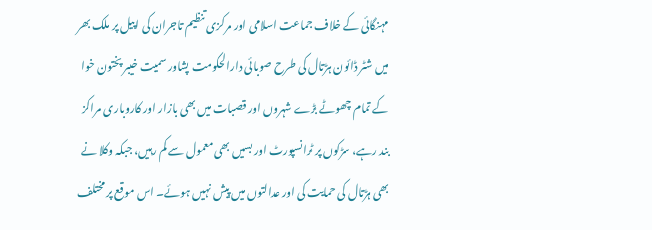مہنگائی کے خلاف جماعت اسلامی اور مرکزی تنظیم تاجران کی اپیل پر ملک بھر میں شٹر ڈائون ہڑتال کی طرح صوبائی دارالحکومت پشاور سمیت خیبر پختون خوا کے تمام چھوٹے بڑے شہروں اور قصبات میں بھی بازار اور کاروباری مراکز بند رہے، سڑکوں پر ٹرانسپورٹ اور بسیں بھی معمول سے کم رہیں، جبکہ وکلا نے بھی ہڑتال کی حمایت کی اور عدالتوں میں پیش نہیں ہوئے۔ اس موقع پر مختلف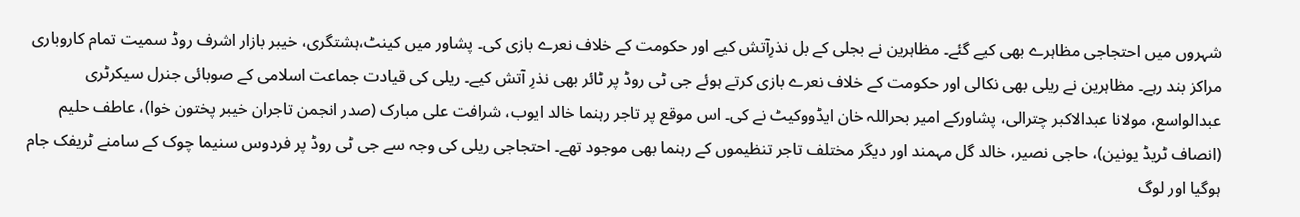شہروں میں احتجاجی مظاہرے بھی کیے گئے۔ مظاہرین نے بجلی کے بل نذرِآتش کیے اور حکومت کے خلاف نعرے بازی کی۔ پشاور میں کینٹ،ہشتگری، خیبر بازار اشرف روڈ سمیت تمام کاروباری مراکز بند رہے۔ مظاہرین نے ریلی بھی نکالی اور حکومت کے خلاف نعرے بازی کرتے ہوئے جی ٹی روڈ پر ٹائر بھی نذرِ آتش کیے۔ ریلی کی قیادت جماعت اسلامی کے صوبائی جنرل سیکرٹری عبدالواسع، مولانا عبدالاکبر چترالی، پشاورکے امیر بحراللہ خان ایڈووکیٹ نے کی۔ اس موقع پر تاجر رہنما خالد ایوب، شرافت علی مبارک (صدر انجمن تاجران خیبر پختون خوا)، عاطف حلیم (انصاف ٹریڈ یونین)، حاجی نصیر، خالد گل مہمند اور دیگر مختلف تاجر تنظیموں کے رہنما بھی موجود تھے۔ احتجاجی ریلی کی وجہ سے جی ٹی روڈ پر فردوس سنیما چوک کے سامنے ٹریفک جام ہوگیا اور لوگ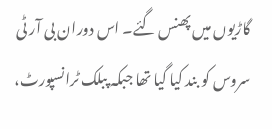گاڑیوں میں پھنس گئے۔ اس دوران بی آر ٹی سروس کو بند کیا گیا تھا جبکہ پبلک ٹرانسپورٹ،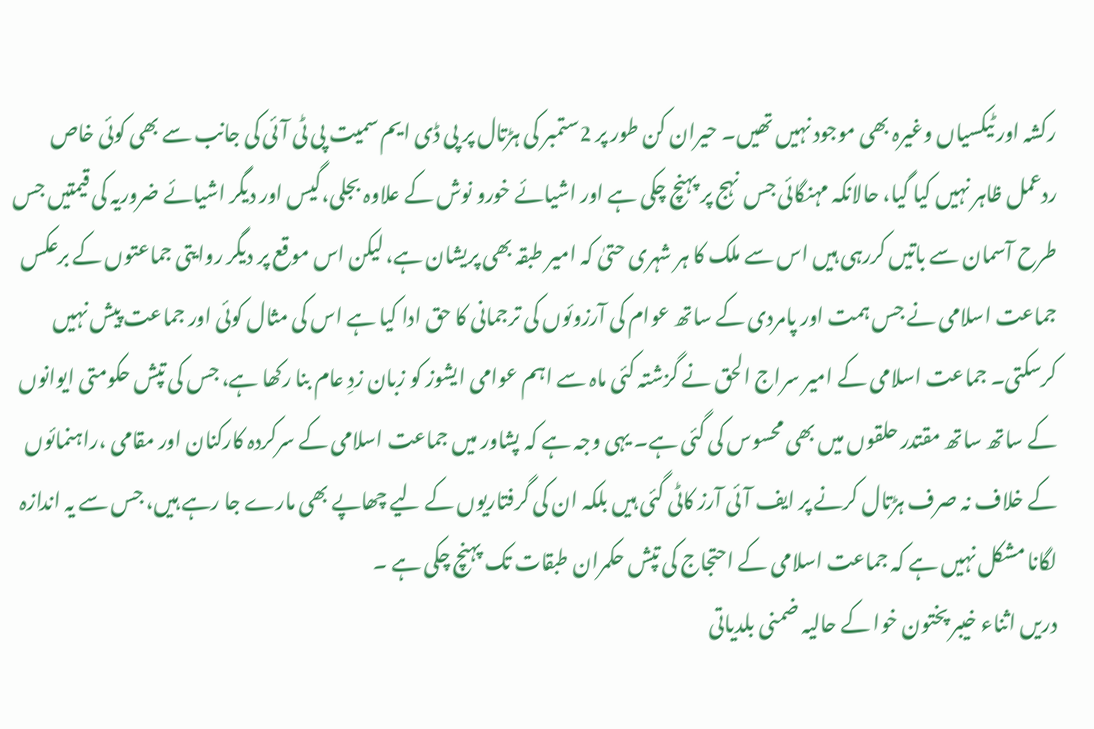رکشہ اور ٹیکسیاں وغیرہ بھی موجود نہیں تھیں۔ حیران کن طور پر 2ستمبر کی ہڑتال پر پی ڈی ایم سمیت پی ٹی آئی کی جانب سے بھی کوئی خاص ردعمل ظاہر نہیں کیا گیا، حالانکہ مہنگائی جس نہج پر پہنچ چکی ہے اور اشیائے خورو نوش کے علاوہ بجلی،گیس اور دیگر اشیائے ضروریہ کی قیمتیں جس طرح آسمان سے باتیں کررہی ہیں اس سے ملک کا ہر شہری حتیٰ کہ امیر طبقہ بھی پریشان ہے، لیکن اس موقع پر دیگر روایتی جماعتوں کے برعکس جماعت اسلامی نے جس ہمت اور پامردی کے ساتھ عوام کی آرزوئوں کی ترجمانی کا حق ادا کیا ہے اس کی مثال کوئی اور جماعت پیش نہیں کرسکتی۔ جماعت اسلامی کے امیر سراج الحق نے گزشتہ کئی ماہ سے اہم عوامی ایشوز کو زبان زدِ عام بنا رکھا ہے، جس کی تپش حکومتی ایوانوں کے ساتھ ساتھ مقتدر حلقوں میں بھی محسوس کی گئی ہے۔ یہی وجہ ہے کہ پشاور میں جماعت اسلامی کے سرکردہ کارکنان اور مقامی ،راہنمائوں کے خلاف نہ صرف ہڑتال کرنے پر ایف آئی آرز کاٹی گئی ہیں بلکہ ان کی گرفتاریوں کے لیے چھاپے بھی مارے جا رہے ہیں، جس سے یہ اندازہ لگانا مشکل نہیں ہے کہ جماعت اسلامی کے احتجاج کی تپش حکمران طبقات تک پہنچ چکی ہے ۔
دریں اثناء خیبر پختون خوا کے حالیہ ضمنی بلدیاتی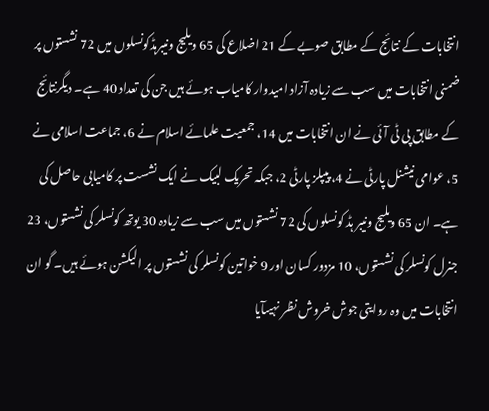انتخابات کے نتائج کے مطابق صوبے کے 21 اضلاع کی 65 ویلیج ونیبرہڈکونسلوں میں 72 نشستوں پر ضمنی انتخابات میں سب سے زیادہ آزاد امیدوار کامیاب ہوئے ہیں جن کی تعداد 40 ہے۔ دیگرنتائج کے مطابق پی ٹی آئی نے ان انتخابات میں 14، جمعیت علمائے اسلام نے 6، جماعت اسلامی نے 5، عوامی نیشنل پارٹی نے 4، پیپلز پارٹی 2، جبکہ تحریک لبیک نے ایک نشست پر کامیابی حاصل کی ہے۔ ان 65 ویلیج ونیبر ہڈ کونسلوں کی 72 نشستوں میں سب سے زیادہ 30 یوتھ کونسلر کی نشستوں، 23 جنرل کونسلر کی نشستوں، 10 مزدور کسان اور 9 خواتین کونسلر کی نشستوں پر الیکشن ہوئے ہیں۔ گو ان انتخابات میں وہ روایتی جوش خروش نظر نہیںآیا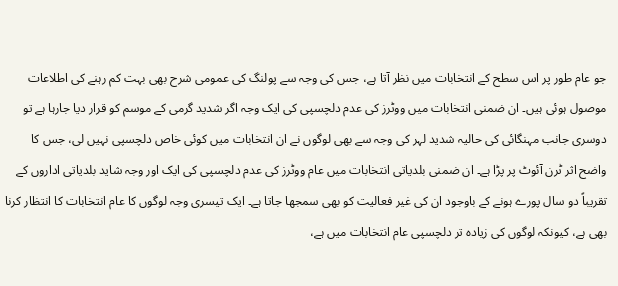جو عام طور پر اس سطح کے انتخابات میں نظر آتا ہے، جس کی وجہ سے پولنگ کی عمومی شرح بھی بہت کم رہنے کی اطلاعات موصول ہوئی ہیں۔ ان ضمنی انتخابات میں ووٹرز کی عدم دلچسپی کی ایک وجہ اگر شدید گرمی کے موسم کو قرار دیا جارہا ہے تو دوسری جانب مہنگائی کی حالیہ شدید لہر کی وجہ سے بھی لوگوں نے ان انتخابات میں کوئی خاص دلچسپی نہیں لی، جس کا واضح اثر ٹرن آئوٹ پر پڑا ہے۔ ان ضمنی بلدیاتی انتخابات میں عام ووٹرز کی عدم دلچسپی کی ایک اور وجہ شاید بلدیاتی اداروں کے تقریباً دو سال پورے ہونے کے باوجود ان کی غیر فعالیت کو بھی سمجھا جاتا ہے۔ ایک تیسری وجہ لوگوں کا عام انتخابات کا انتظار کرنا بھی ہے، کیونکہ لوگوں کی زیادہ تر دلچسپی عام انتخابات میں ہے،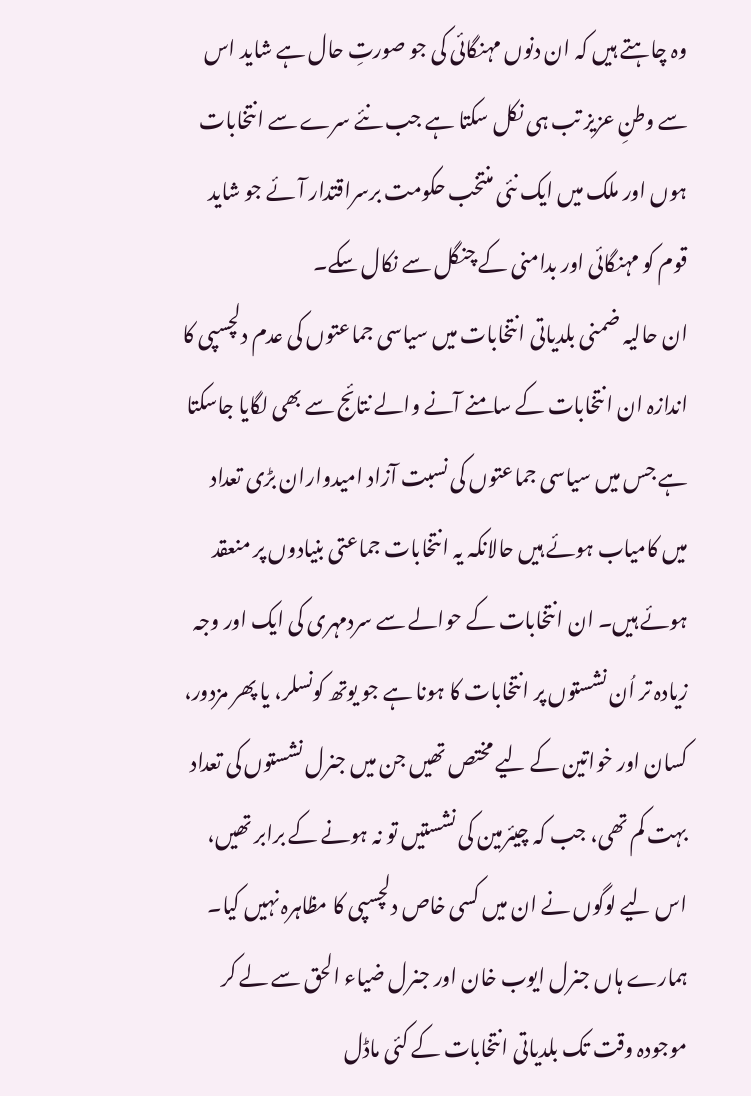وہ چاہتے ہیں کہ ان دنوں مہنگائی کی جو صورتِ حال ہے شاید اس سے وطنِ عزیز تب ہی نکل سکتا ہے جب نئے سرے سے انتخابات ہوں اور ملک میں ایک نئی منتخب حکومت برسراقتدار آئے جو شاید قوم کو مہنگائی اور بدامنی کے چنگل سے نکال سکے۔
ان حالیہ ضمنی بلدیاتی انتخابات میں سیاسی جماعتوں کی عدم دلچسپی کا اندازہ ان انتخابات کے سامنے آنے والے نتائج سے بھی لگایا جاسکتا ہے جس میں سیاسی جماعتوں کی نسبت آزاد امیدواران بڑی تعداد میں کامیاب ہوئے ہیں حالانکہ یہ انتخابات جماعتی بنیادوں پر منعقد ہوئے ہیں۔ ان انتخابات کے حوالے سے سردمہری کی ایک اور وجہ زیادہ تر اُن نشستوں پر انتخابات کا ہونا ہے جو یوتھ کونسلر، یا پھر مزدور، کسان اور خواتین کے لیے مختص تھیں جن میں جنرل نشستوں کی تعداد بہت کم تھی، جب کہ چیئرمین کی نشستیں تو نہ ہونے کے برابر تھیں، اس لیے لوگوں نے ان میں کسی خاص دلچسپی کا مظاہرہ نہیں کیا۔
ہمارے ہاں جنرل ایوب خان اور جنرل ضیاء الحق سے لے کر موجودہ وقت تک بلدیاتی انتخابات کے کئی ماڈل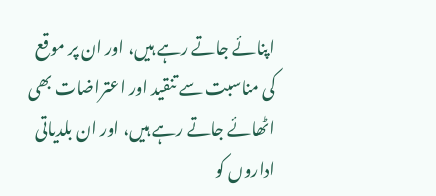اپنائے جاتے رہے ہیں، اور ان پر موقع کی مناسبت سے تنقید اور اعتراضات بھی اٹھائے جاتے رہے ہیں، اور ان بلدیاتی اداروں کو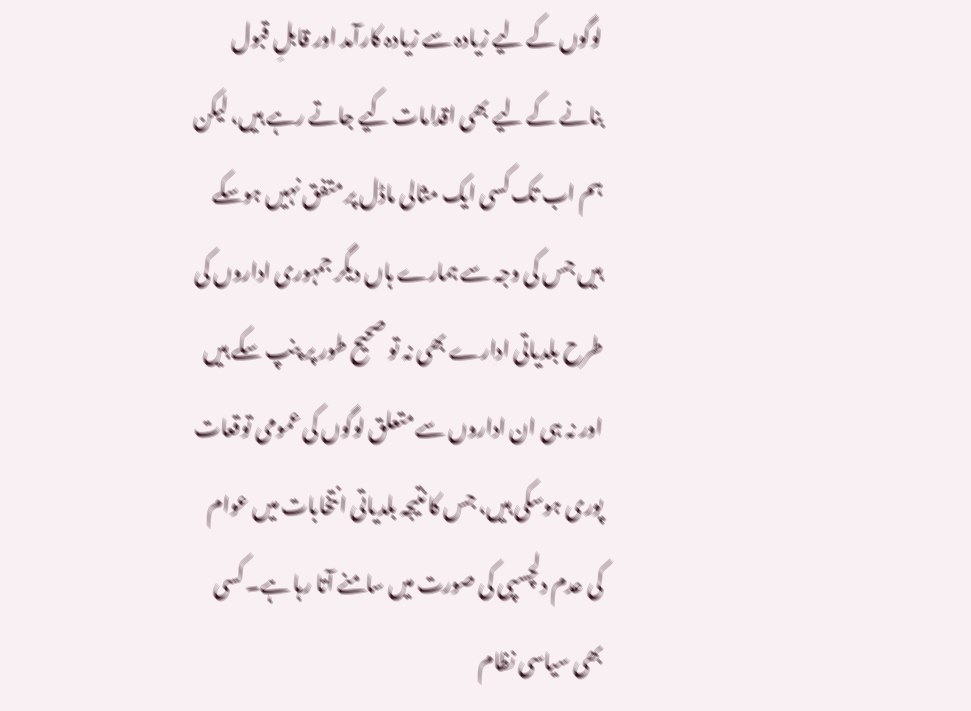لوگوں کے لیے زیادہ سے زیادہ کارآمد اور قابلِ قبول بنانے کے لیے بھی اقدامات کیے جاتے رہے ہیں، لیکن ہم اب تک کسی ایک مثالی ماڈل پر متفق نہیں ہوسکے ہیں جس کی وجہ سے ہمارے ہاں دیگر جمہوری اداروں کی طرح بلدیاتی ادارے بھی نہ تو صحیح طور پر پنپ سکے ہیں اور نہ ہی ان اداروں سے متعلق لوگوں کی عمومی توقعات پوری ہوسکی ہیں، جس کا نتیجہ بلدیاتی انتخابات میں عوام کی عدم دلچسپی کی صورت میں سامنے آتا رہا ہے۔ کسی بھی سیاسی نظام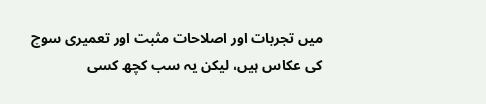میں تجربات اور اصلاحات مثبت اور تعمیری سوچ کی عکاس ہیں، لیکن یہ سب کچھ کسی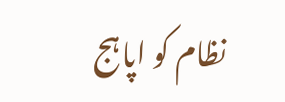نظام کو اپاہج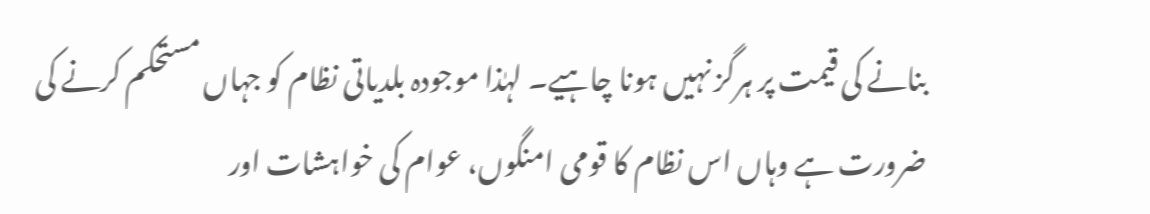بنانے کی قیمت پر ہرگز نہیں ہونا چاہیے۔ لہٰذا موجودہ بلدیاتی نظام کو جہاں مستحکم کرنے کی ضرورت ہے وہاں اس نظام کا قومی امنگوں، عوام کی خواہشات اور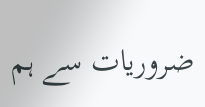ضروریات سے ہم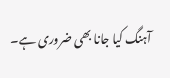آہنگ کیا جانا بھی ضروری ہے۔